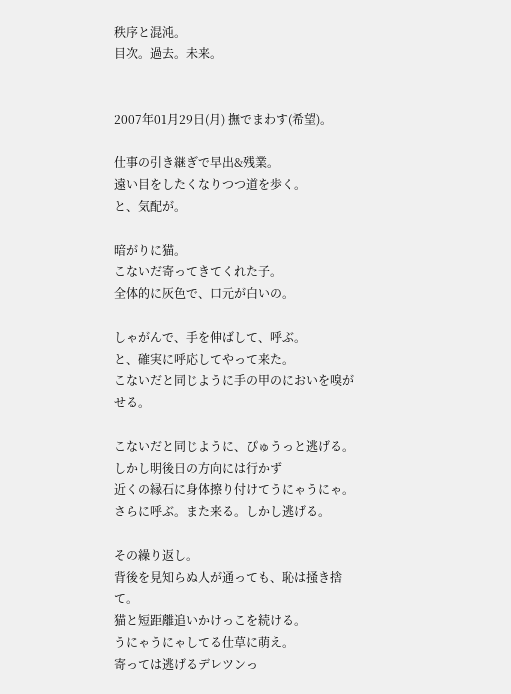秩序と混沌。
目次。過去。未来。


2007年01月29日(月) 撫でまわす(希望)。

仕事の引き継ぎで早出&残業。
遠い目をしたくなりつつ道を歩く。
と、気配が。

暗がりに猫。
こないだ寄ってきてくれた子。
全体的に灰色で、口元が白いの。

しゃがんで、手を伸ばして、呼ぶ。
と、確実に呼応してやって来た。
こないだと同じように手の甲のにおいを嗅がせる。

こないだと同じように、ぴゅうっと逃げる。
しかし明後日の方向には行かず
近くの縁石に身体擦り付けてうにゃうにゃ。
さらに呼ぶ。また来る。しかし逃げる。

その繰り返し。
背後を見知らぬ人が通っても、恥は掻き捨て。
猫と短距離追いかけっこを続ける。
うにゃうにゃしてる仕草に萌え。
寄っては逃げるデレツンっ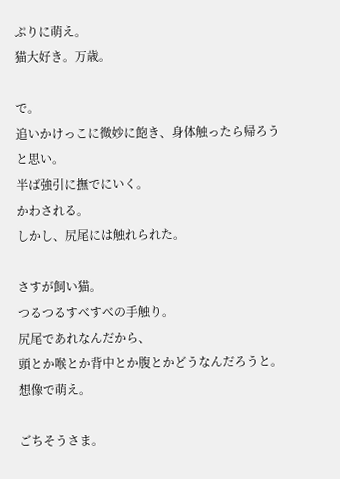ぷりに萌え。
猫大好き。万歳。

で。
追いかけっこに微妙に飽き、身体触ったら帰ろうと思い。
半ば強引に撫でにいく。
かわされる。
しかし、尻尾には触れられた。

さすが飼い猫。
つるつるすべすべの手触り。
尻尾であれなんだから、
頭とか喉とか背中とか腹とかどうなんだろうと。
想像で萌え。

ごちそうさま。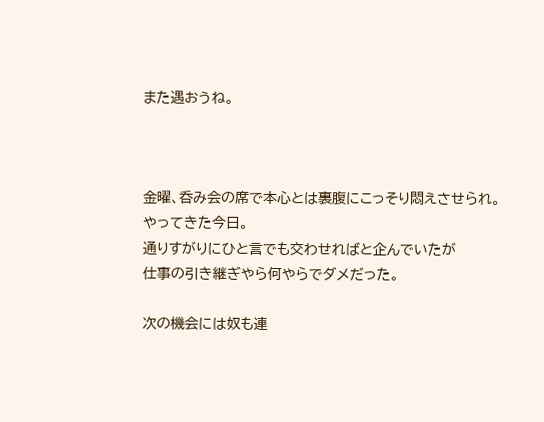また遇おうね。



金曜、呑み会の席で本心とは裏腹にこっそり悶えさせられ。
やってきた今日。
通りすがりにひと言でも交わせればと企んでいたが
仕事の引き継ぎやら何やらでダメだった。

次の機会には奴も連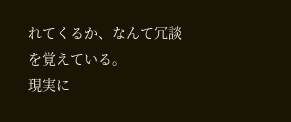れてくるか、なんて冗談を覚えている。
現実に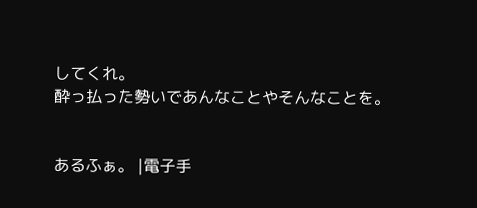してくれ。
酔っ払った勢いであんなことやそんなことを。


あるふぁ。 |電子手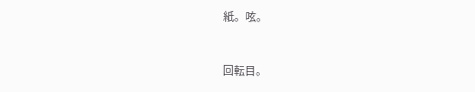紙。呟。


回転目。